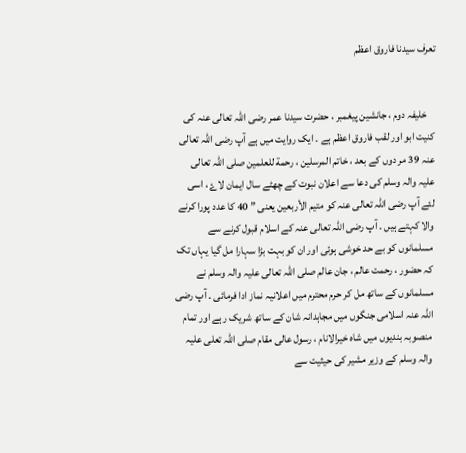تعرف سیدنا فاروق اعظم


    خلیفہ دوم ، جانشین پیغمبر ، حضرت سیدنا عمر رضی اللہ تعالی عنہ کی کنیت ابو اور لقب فاروق اعظم ہے ۔ ایک روایت میں ہے آپ رضی اللہ تعالی عنہ 39 مر دوں کے بعد ، خاتم المرسلين ، رحمة للعلمین صلی اللہ تعالی علیہ والہ وسلم کی دعا سے اعلان نبوت کے چھٹے سال ایمان لاۓ ، اسی لئے آپ رضی اللہ تعالی عنہ کو متيم الأربعین یعنی ” 40 کا عدد پورا کرنے والا کہتے ہیں ۔ آپ رضی اللہ تعالی عنہ کے اسلام قبول کرنے سے مسلمانوں کو بے حد خوشی ہوئی اور ان کو بہت بڑا سہارا مل گیا یہاں تک کہ حضور ، رحمت عالم ، جان عالم صلی اللہ تعالی علیہ والہ وسلم نے مسلمانوں کے ساتھ مل کر حرم محترم میں اعلانیہ نماز ادا فرمائی ۔ آپ رضی اللہ عنہ اسلامی جنگوں میں مجاہدانہ شان کے ساتھ شریک رہے اور تمام منصوبہ بندیوں میں شاہ خیرالانام ، رسول عالی مقام صلی اللہ تعلی علیہ والہ وسلم کے وزیر مشیر کی حیثیت سے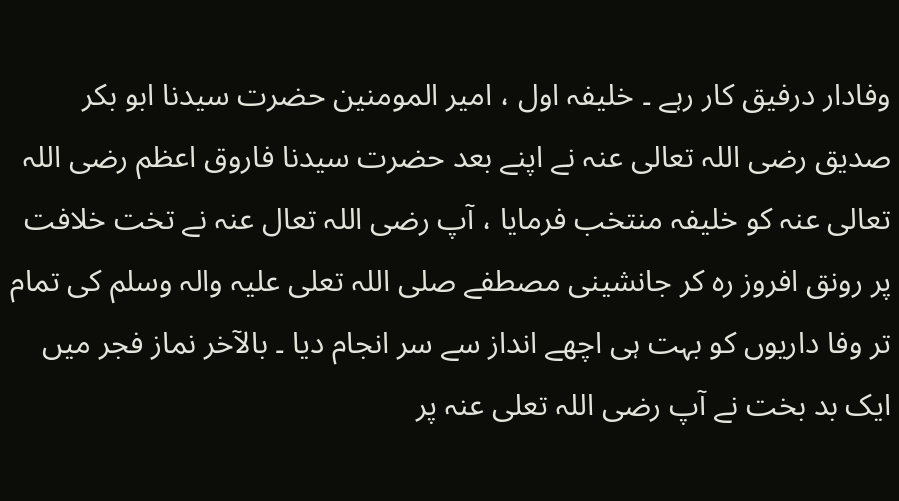وفادار درفیق کار رہے ۔ خلیفہ اول ، امیر المومنین حضرت سیدنا ابو بکر صدیق رضی اللہ تعالی عنہ نے اپنے بعد حضرت سیدنا فاروق اعظم رضی اللہ تعالی عنہ کو خلیفہ منتخب فرمایا ، آپ رضی اللہ تعال عنہ نے تخت خلافت پر رونق افروز رہ کر جانشینی مصطفے صلی اللہ تعلی علیہ والہ وسلم کی تمام تر وفا داریوں کو بہت ہی اچھے انداز سے سر انجام دیا ۔ بالآخر نماز فجر میں ایک بد بخت نے آپ رضی اللہ تعلی عنہ پر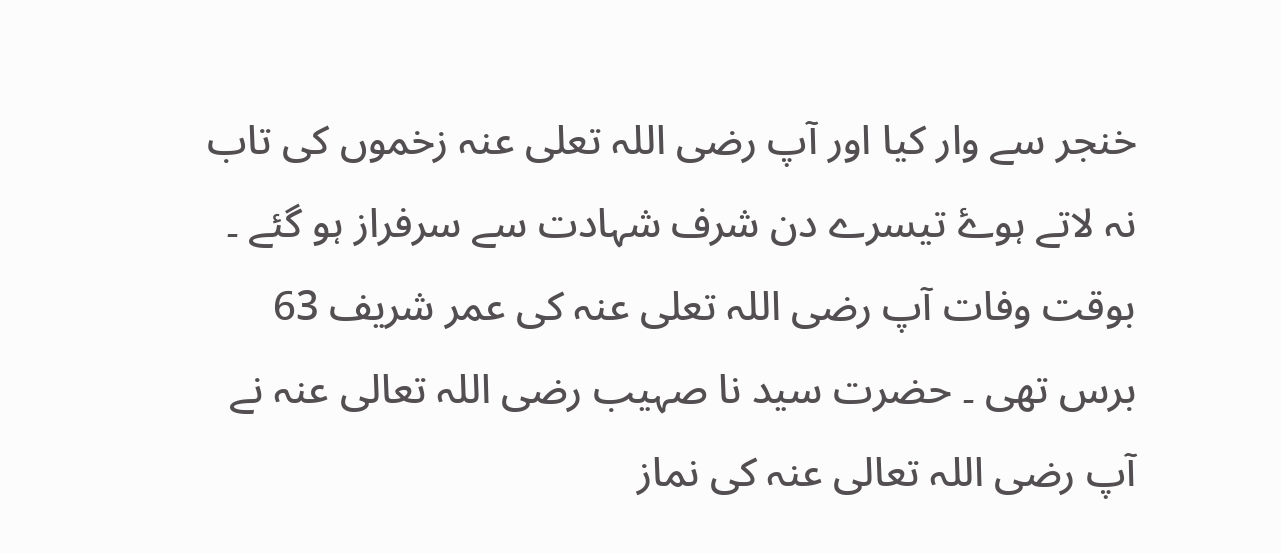خنجر سے وار کیا اور آپ رضی اللہ تعلی عنہ زخموں کی تاب نہ لاتے ہوۓ تیسرے دن شرف شہادت سے سرفراز ہو گئے ۔ بوقت وفات آپ رضی اللہ تعلی عنہ کی عمر شریف 63 برس تھی ۔ حضرت سید نا صہیب رضی اللہ تعالی عنہ نے آپ رضی اللہ تعالی عنہ کی نماز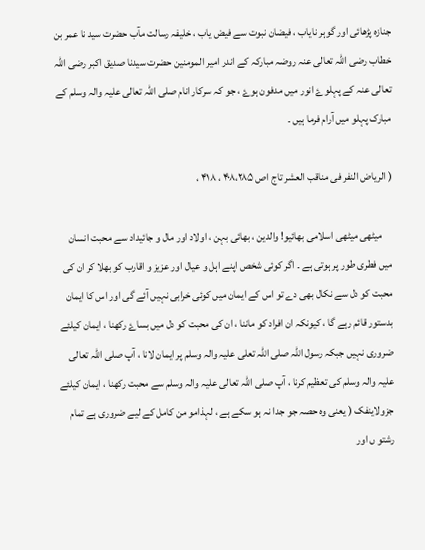جنازہ پڑھائی اور گوہر نایاب ، فیضان نبوت سے فیض یاب ، خلیفہ رسالت مآب حضرت سید نا عمر بن خطاب رضی اللہ تعالی عنہ روضہ مبارکہ کے اندر امیر المومنین حضرت سیدنا صدیق اکبر رضی اللہ تعالی عنہ کے پہلوۓ انور میں مدفون ہوۓ ، جو کہ سرکار انام صلی اللہ تعالی علیہ والہ وسلم کے مبارک پہلو میں آرام فرما ہیں ۔

( الریاض النفر فی مناقب العشر تاج اص ۴۰۸،۲۸۵ ، ۴۱۸ ،

     میٹھی میٹھی اسلامی بھائیو! والدین ، بھائی بہن ، اولاد اور مال و جائیداد سے محبت انسان میں فطری طور پر ہوتی ہے ۔ اگر کوئی شخص اپنے اہل و عیال اور عزیز و اقارب کو بھلا کر ان کی محبت کو دل سے نکال بھی دے تو اس کے ایمان میں کوئی خرابی نہیں آئے گی اور اس کا ایمان بدستور قائم رہے گا ، کیونکہ ان افراد کو ماننا ، ان کی محبت کو دل میں بساۓ رکھنا ، ایمان کیلئے ضروری نہیں جبکہ رسول اللہ صلی اللہ تعلی علیہ والہ وسلم پر ایمان لانا ، آپ صلی اللہ تعالی علیہ والہ وسلم کی تعظیم کرنا ، آپ صلی اللہ تعالی علیہ والہ وسلم سے محبت رکھنا ، ایمان کیلئے جزولاینفک ( یعنی وہ حصہ جو جدا نہ ہو سکے ہے ، لہذامو من کامل کے لیے ضروری ہے تمام رشتو ں اور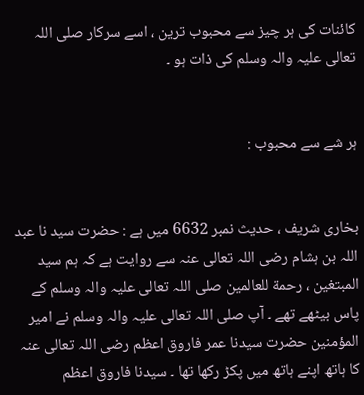کائنات کی ہر چیز سے محبوب ترین ، اسے سرکار صلی اللہ تعالی علیہ والہ وسلم کی ذات ہو ۔


ہر شے سے محبوب :


بخاری شریف ، حدیث نمبر 6632 میں ہے : حضرت سید نا عبد اللہ بن ہشام رضی اللہ تعالی عنہ سے روایت ہے کہ ہم سید المبتغين ، رحمة للعالمین صلی اللہ تعالی علیہ والہ وسلم کے پاس بیٹھے تھے ۔ آپ صلی اللہ تعالی علیہ والہ وسلم نے امیر المؤمنین حضرت سیدنا عمر فاروق اعظم رضی اللہ تعالی عنہ کا ہاتھ اپنے ہاتھ میں پکڑ رکھا تھا ۔ سیدنا فاروق اعظم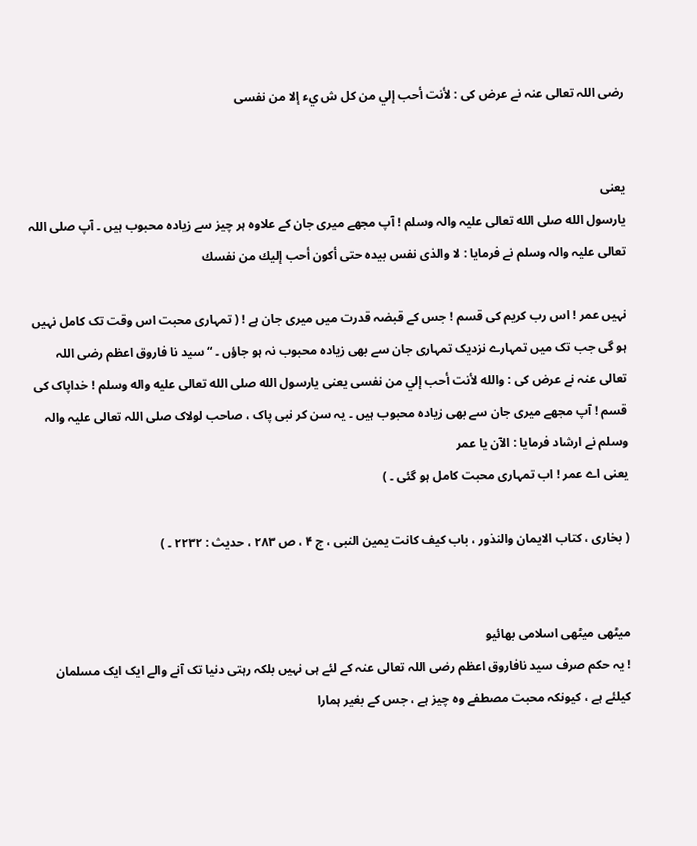رضی اللہ تعالی عنہ نے عرض کی : لأنت أحب إلي من كل ش يء إلا من نفسی


یعنی
یارسول الله صلى الله تعالی علیہ والہ وسلم ! آپ مجھے میری جان کے علاوہ ہر چیز سے زیادہ محبوب ہیں ۔ آپ صلی اللہ تعالی علیہ والہ وسلم نے فرمایا : لا والذی نفس بيده حتى أكون أحب إليك من نفسك

نہیں عمر ! اس رب کریم کی قسم ! جس کے قبضہ قدرت میں میری جان ہے ! ( تمہاری محبت اس وقت تک کامل نہیں ہو گی جب تک میں تمہارے نزدیک تمہاری جان سے بھی زیادہ محبوب نہ ہو جاؤں ۔ “ سید نا فاروق اعظم رضی اللہ تعالی عنہ نے عرض کی : والله لأنت أحب إلي من نفسی یعنی یارسول الله صلى الله تعالى عليه واله وسلم ! خداپاک کی قسم ! آپ مجھے میری جان سے بھی زیادہ محبوب ہیں ۔ یہ سن کر نبی پاک ، صاحب لولاک صلی اللہ تعالی علیہ والہ وسلم نے ارشاد فرمایا : الآن یا عمر
یعنی اے عمر ! اب تمہاری محبت کامل ہو گئی ۔ )

( بخاری ، کتاب الایمان والنذور ، باب کیف کانت یمین النبی ، ج ۴ ، ص ۲۸۳ ، حدیث : ۲۲۳۲ ۔ )


میٹھی میٹھی اسلامی بھائیو
! یہ حکم صرف سید نافاروق اعظم رضی اللہ تعالی عنہ کے لئے ہی نہیں بلکہ رہتی دنیا تک آنے والے ایک ایک مسلمان کیلئے ہے ، کیونکہ محبت مصطفے وہ چیز ہے ، جس کے بغیر ہمارا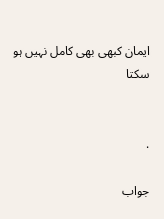ایمان کبھی بھی کامل نہیں ہو سکتا


.

جواب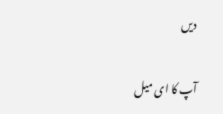دیں

آپ کا ای میل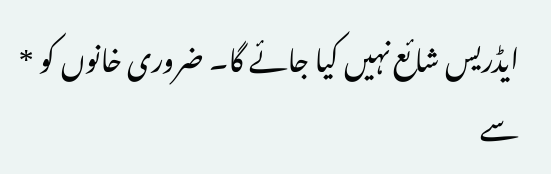ایڈریس شائع نہیں کیا جائے گا۔ ضروری خانوں کو * سے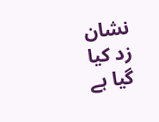نشان زد کیا گیا ہے